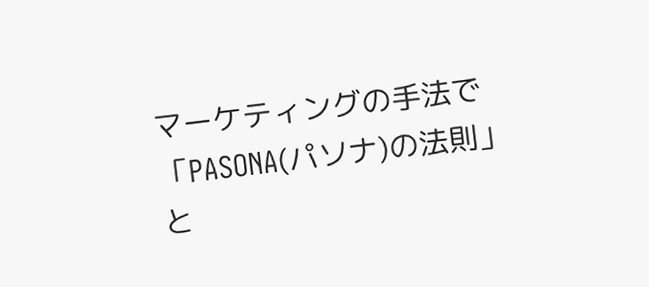マーケティングの手法で「PASONA(パソナ)の法則」と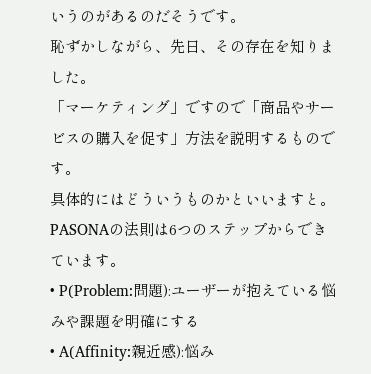いうのがあるのだそうです。
恥ずかしながら、先日、その存在を知りました。
「マーケティング」ですので「商品やサービスの購入を促す」方法を説明するものです。
具体的にはどういうものかといいますと。
PASONAの法則は6つのステップからできています。
• P(Problem:問題):ユーザーが抱えている悩みや課題を明確にする
• A(Affinity:親近感):悩み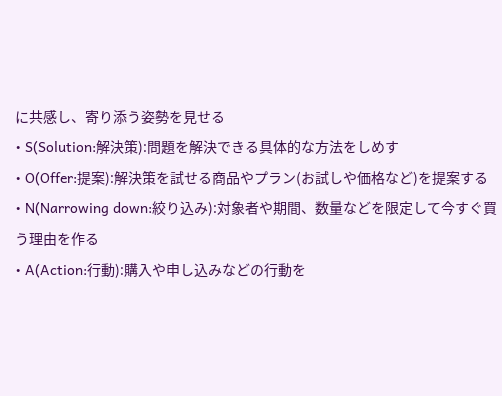に共感し、寄り添う姿勢を見せる
• S(Solution:解決策):問題を解決できる具体的な方法をしめす
• O(Offer:提案):解決策を試せる商品やプラン(お試しや価格など)を提案する
• N(Narrowing down:絞り込み):対象者や期間、数量などを限定して今すぐ買う理由を作る
• A(Action:行動):購入や申し込みなどの行動を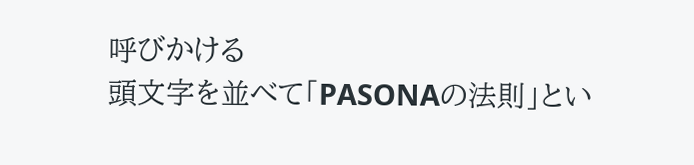呼びかける
頭文字を並べて「PASONAの法則」とい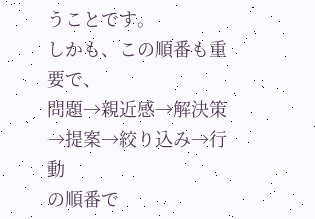うことです。
しかも、この順番も重要で、
問題→親近感→解決策→提案→絞り込み→行動
の順番で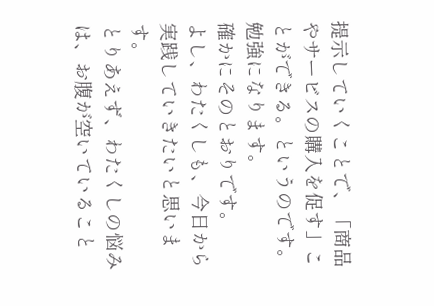提示していくことで、「商品やサービスの購入を促す」ことができる。というのです。
勉強になります。
確かにそのとおりです。
よし、わたくしも、今日から実践していきたいと思います。
とりあえず、わたくしの悩みは、お腹が空いていること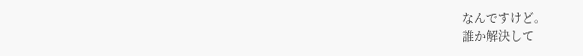なんですけど。
誰か解決して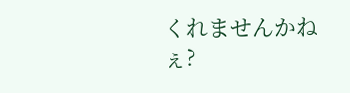くれませんかねぇ?